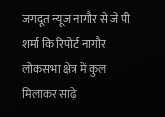जगदूत न्यूज नागौर से जे पी शर्मा कि रिपोर्ट नागौर लोकसभा क्षेत्र में कुल मिलाकर साढ़े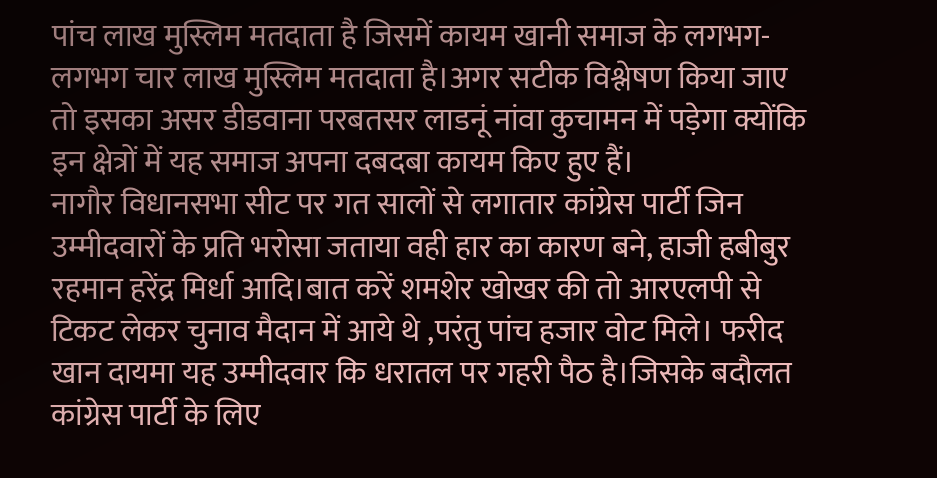पांच लाख मुस्लिम मतदाता है जिसमें कायम खानी समाज के लगभग-लगभग चार लाख मुस्लिम मतदाता है।अगर सटीक विश्लेषण किया जाए तो इसका असर डीडवाना परबतसर लाडनूं नांवा कुचामन में पड़ेगा क्योंकि इन क्षेत्रों में यह समाज अपना दबदबा कायम किए हुए हैं।
नागौर विधानसभा सीट पर गत सालों से लगातार कांग्रेस पार्टी जिन उम्मीदवारों के प्रति भरोसा जताया वही हार का कारण बने, हाजी हबीबुर रहमान हरेंद्र मिर्धा आदि।बात करें शमशेर खोखर की तो आरएलपी से टिकट लेकर चुनाव मैदान में आये थे ,परंतु पांच हजार वोट मिले। फरीद खान दायमा यह उम्मीदवार कि धरातल पर गहरी पैठ है।जिसके बदौलत कांग्रेस पार्टी के लिए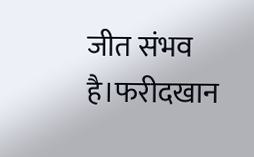जीत संभव है।फरीदखान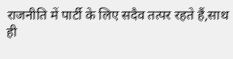राजनीति में पार्टी के लिए सदैव तत्पर रहते हैं,साथ ही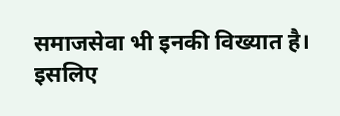समाजसेवा भी इनकी विख्यात है।
इसलिए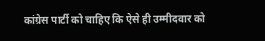कांग्रेस पार्टी को चाहिए कि ऐसे ही उम्मीदवार को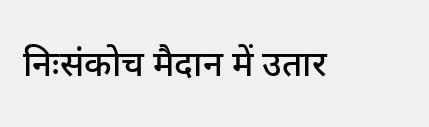निःसंकोच मैदान में उतार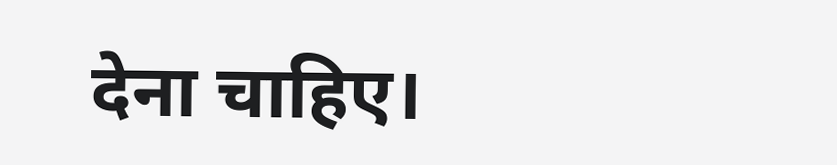देना चाहिए।